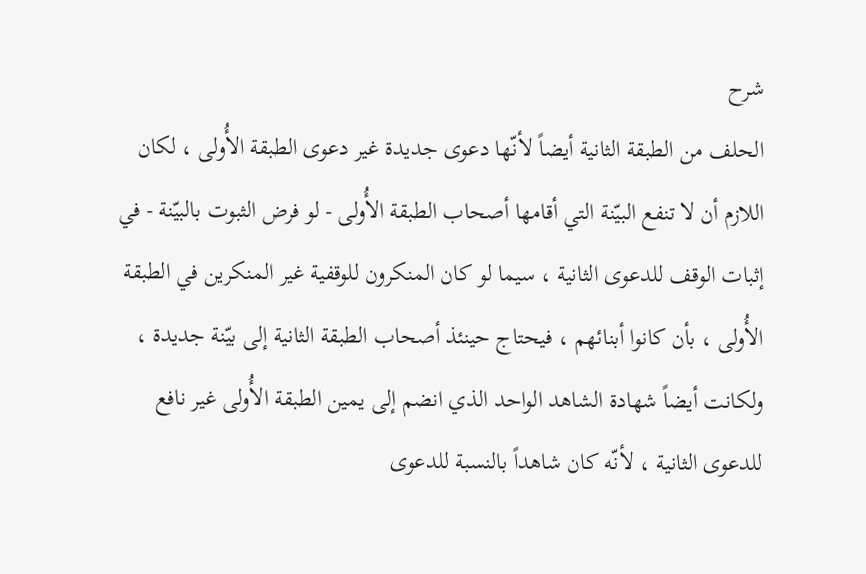شرح
الحلف من الطبقة الثانية أيضاً لأنّها دعوى جديدة غير دعوى الطبقة الأُولى ، لكان اللازم أن لا تنفع البيّنة التي أقامها أصحاب الطبقة الأُولى - لو فرض الثبوت بالبيّنة - في إثبات الوقف للدعوى الثانية ، سيما لو كان المنكرون للوقفية غير المنكرين في الطبقة الأُولى ، بأن كانوا أبنائهم ، فيحتاج حينئذ أصحاب الطبقة الثانية إلى بيّنة جديدة ، ولكانت أيضاً شهادة الشاهد الواحد الذي انضم إلى يمين الطبقة الأُولى غير نافع للدعوى الثانية ، لأنّه كان شاهداً بالنسبة للدعوى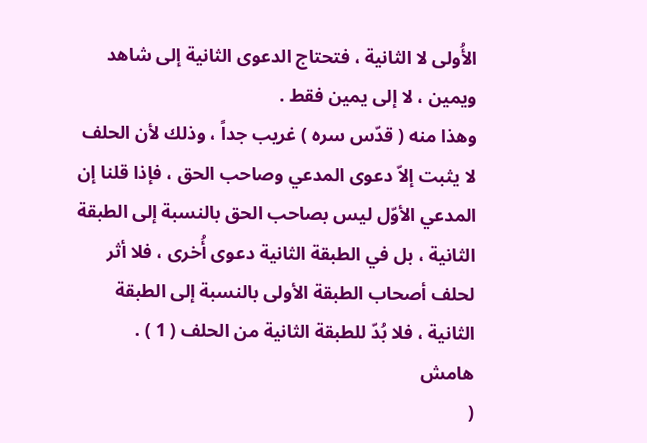الأُولى لا الثانية ، فتحتاج الدعوى الثانية إلى شاهد ويمين ، لا إلى يمين فقط .
وهذا منه ( قدّس سره ) غريب جداً ، وذلك لأن الحلف لا يثبت إلاّ دعوى المدعي وصاحب الحق ، فإذا قلنا إن المدعي الأوّل ليس بصاحب الحق بالنسبة إلى الطبقة الثانية ، بل في الطبقة الثانية دعوى أُخرى ، فلا أثر لحلف أصحاب الطبقة الأولى بالنسبة إلى الطبقة الثانية ، فلا بُدّ للطبقة الثانية من الحلف ( 1 ) .
هامش
(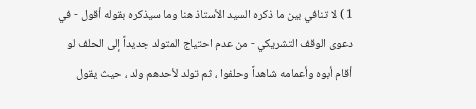1 ) لا تنافي بين ما ذكره السيد الأستاذ هنا وما سيذكره بقوله أقول - في دعوى الوقف التشريكي - من عدم احتياج المتولد جديداً إلى الحلف لو أقام أبوه وأعمامه شاهداً وحلفوا ، ثم تولد لأحدهم ولد ، حيث يقول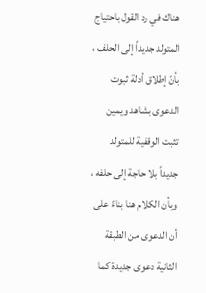هناك في رد القول باحتياج المتولد جديداً إلى الحلف ، بأنّ إطلاق أدلة ثبوت الدعوى بشاهد ويمين تثبت الوقفية للمتولد جديداً بلا حاجة إلى حلفه ، وبأن الكلام هنا بناءً على أن الدعوى من الطبقة الثانية دعوى جديدة كما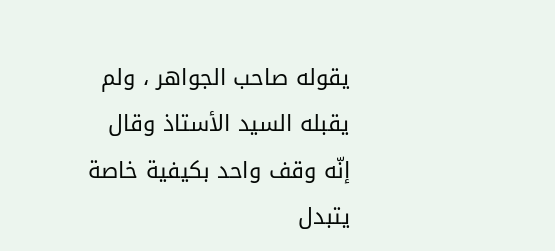يقوله صاحب الجواهر ، ولم يقبله السيد الأستاذ وقال إنّه وقف واحد بكيفية خاصة يتبدل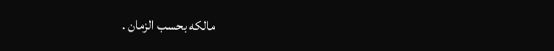مالكه بحسب الزمان .